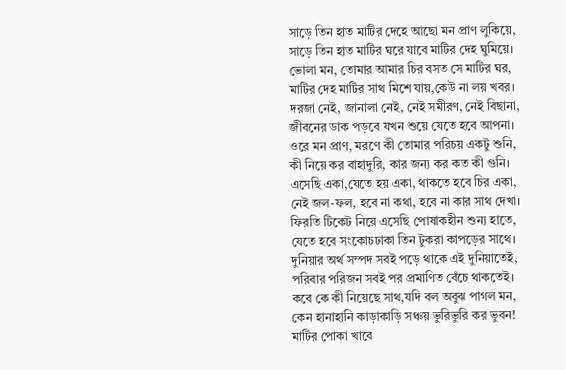সাড়ে তিন হাত মাটির দেহে আছো মন প্রাণ লুকিয়ে,
সাড়ে তিন হাত মাটির ঘরে যাবে মাটির দেহ ঘুমিয়ে।
ভোলা মন, তোমার আমার চির বসত সে মাটির ঘর,
মাটির দেহ মাটির সাথ মিশে যায়,কেউ না লয় খবর।
দরজা নেই, জানালা নেই, নেই সমীরণ, নেই বিছানা,
জীবনের ডাক পড়বে যখন শুয়ে যেতে হবে আপনা।
ওরে মন প্রাণ, মরণে কী তোমার পরিচয় একটু শুনি,
কী নিয়ে কর বাহাদুরি, কার জন্য কর কত কী গুনি।
এসেছি একা,যেতে হয় একা, থাকতে হবে চির একা,
নেই জল-ফল, হবে না কথা, হবে না কার সাথ দেখা।
ফিরতি টিকেট নিয়ে এসেছি পোষাকহীন শুন্য হাতে,
যেতে হবে সংকোচঢাকা তিন টুকরা কাপড়ের সাথে।
দুনিয়ার অর্থ সম্পদ সবই পড়ে থাকে এই দুনিয়াতেই,
পরিবার পরিজন সবই পর প্রমাণিত বেঁচে থাকতেই।
কবে কে কী নিয়েছে সাথ,যদি বল অবুঝ পাগল মন,
কেন হানাহানি কাড়াকাড়ি সঞ্চয় ভুরিভুরি কর ভুবন!
মাটির পোকা খাবে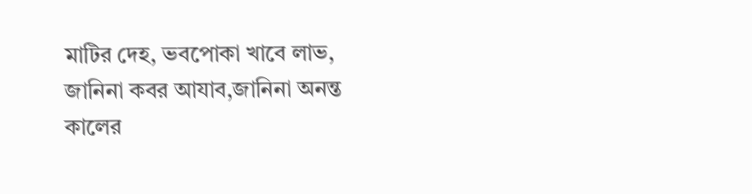মাটির দেহ, ভবপোকা খাবে লাভ,
জানিনা কবর আযাব,জানিনা অনন্ত কালের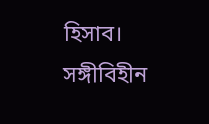হিসাব।
সঙ্গীবিহীন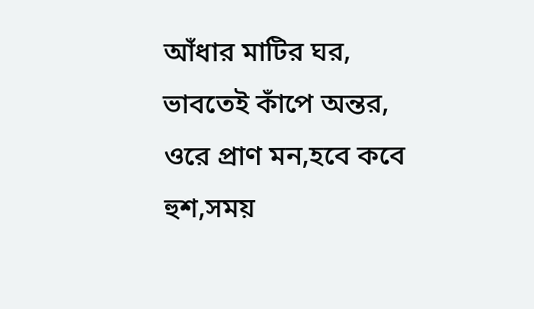আঁধার মাটির ঘর, ভাবতেই কাঁপে অন্তর,
ওরে প্রাণ মন,হবে কবে হুশ,সময়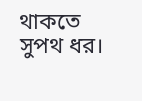থাকতে সুপথ ধর।